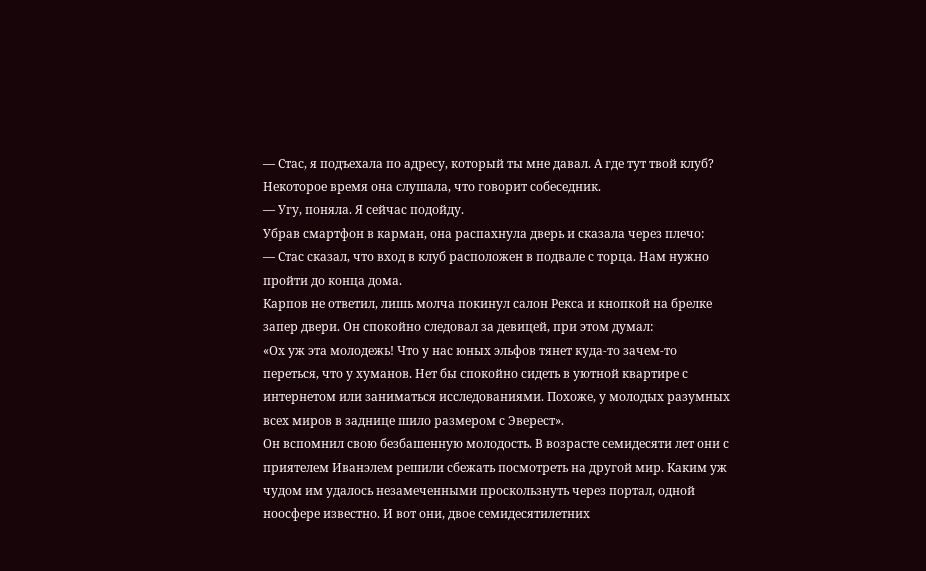— Стас, я подъехала по адресу, который ты мне давал. А где тут твой клуб?
Некоторое время она слушала, что говорит собеседник.
— Угу, поняла. Я сейчас подойду.
Убрав смартфон в карман, она распахнула дверь и сказала через плечо:
— Стас сказал, что вход в клуб расположен в подвале с торца. Нам нужно пройти до конца дома.
Карпов не ответил, лишь молча покинул салон Рекса и кнопкой на брелке запер двери. Он спокойно следовал за девицей, при этом думал:
«Ох уж эта молодежь! Что у нас юных эльфов тянет куда-то зачем-то переться, что у хуманов. Нет бы спокойно сидеть в уютной квартире с интернетом или заниматься исследованиями. Похоже, у молодых разумных всех миров в заднице шило размером с Эверест».
Он вспомнил свою безбашенную молодость. В возрасте семидесяти лет они с приятелем Иванэлем решили сбежать посмотреть на другой мир. Каким уж чудом им удалось незамеченными проскользнуть через портал, одной ноосфере известно. И вот они, двое семидесятилетних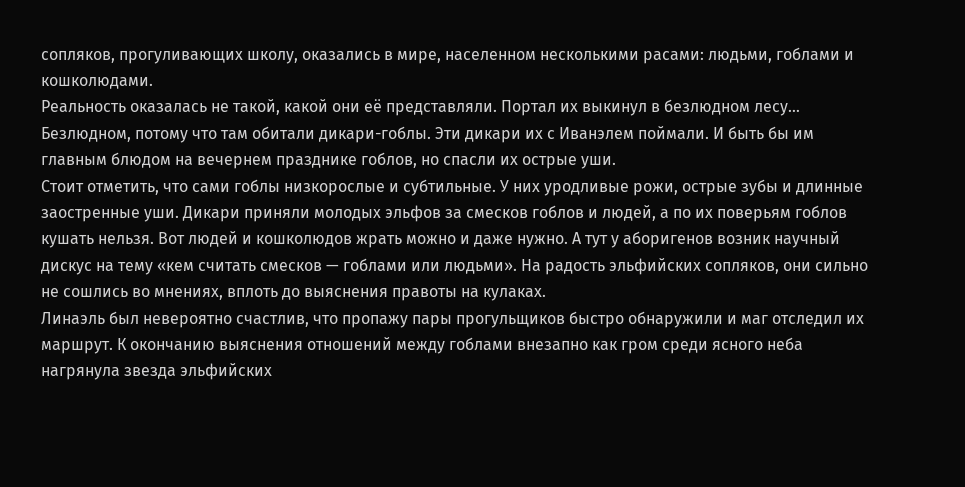сопляков, прогуливающих школу, оказались в мире, населенном несколькими расами: людьми, гоблами и кошколюдами.
Реальность оказалась не такой, какой они её представляли. Портал их выкинул в безлюдном лесу… Безлюдном, потому что там обитали дикари-гоблы. Эти дикари их с Иванэлем поймали. И быть бы им главным блюдом на вечернем празднике гоблов, но спасли их острые уши.
Стоит отметить, что сами гоблы низкорослые и субтильные. У них уродливые рожи, острые зубы и длинные заостренные уши. Дикари приняли молодых эльфов за смесков гоблов и людей, а по их поверьям гоблов кушать нельзя. Вот людей и кошколюдов жрать можно и даже нужно. А тут у аборигенов возник научный дискус на тему «кем считать смесков — гоблами или людьми». На радость эльфийских сопляков, они сильно не сошлись во мнениях, вплоть до выяснения правоты на кулаках.
Линаэль был невероятно счастлив, что пропажу пары прогульщиков быстро обнаружили и маг отследил их маршрут. К окончанию выяснения отношений между гоблами внезапно как гром среди ясного неба нагрянула звезда эльфийских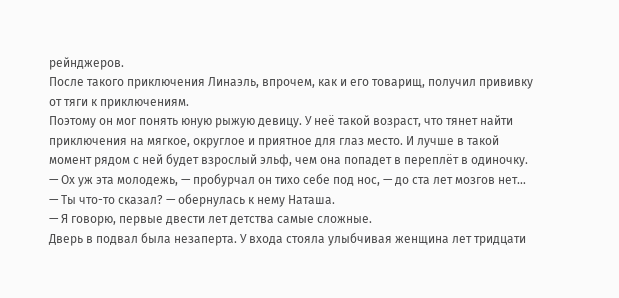рейнджеров.
После такого приключения Линаэль, впрочем, как и его товарищ, получил прививку от тяги к приключениям.
Поэтому он мог понять юную рыжую девицу. У неё такой возраст, что тянет найти приключения на мягкое, округлое и приятное для глаз место. И лучше в такой момент рядом с ней будет взрослый эльф, чем она попадет в переплёт в одиночку.
— Ох уж эта молодежь, — пробурчал он тихо себе под нос, — до ста лет мозгов нет…
— Ты что-то сказал? — обернулась к нему Наташа.
— Я говорю, первые двести лет детства самые сложные.
Дверь в подвал была незаперта. У входа стояла улыбчивая женщина лет тридцати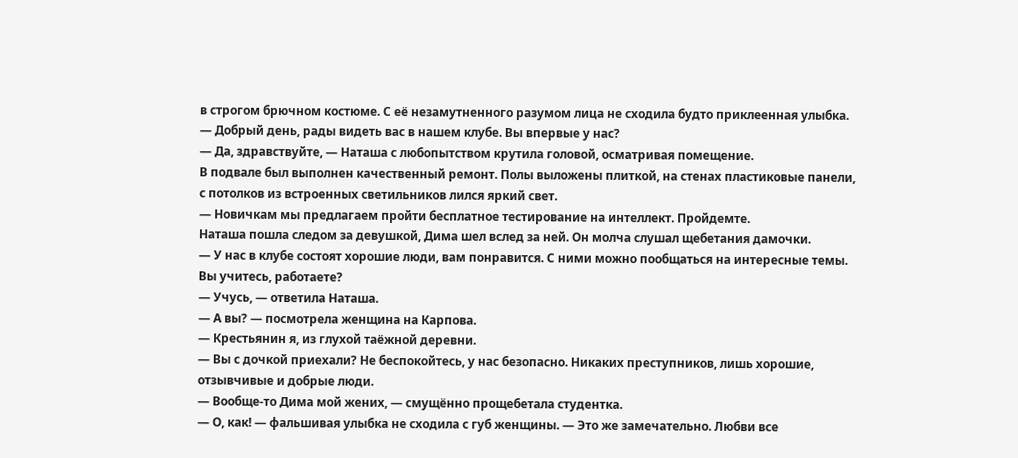в строгом брючном костюме. С её незамутненного разумом лица не сходила будто приклеенная улыбка.
— Добрый день, рады видеть вас в нашем клубе. Вы впервые у нас?
— Да, здравствуйте, — Наташа с любопытством крутила головой, осматривая помещение.
В подвале был выполнен качественный ремонт. Полы выложены плиткой, на стенах пластиковые панели, с потолков из встроенных светильников лился яркий свет.
— Новичкам мы предлагаем пройти бесплатное тестирование на интеллект. Пройдемте.
Наташа пошла следом за девушкой, Дима шел вслед за ней. Он молча слушал щебетания дамочки.
— У нас в клубе состоят хорошие люди, вам понравится. С ними можно пообщаться на интересные темы. Вы учитесь, работаете?
— Учусь, — ответила Наташа.
— А вы? — посмотрела женщина на Карпова.
— Крестьянин я, из глухой таёжной деревни.
— Вы с дочкой приехали? Не беспокойтесь, у нас безопасно. Никаких преступников, лишь хорошие, отзывчивые и добрые люди.
— Вообще-то Дима мой жених, — смущённо прощебетала студентка.
— О, как! — фальшивая улыбка не сходила с губ женщины. — Это же замечательно. Любви все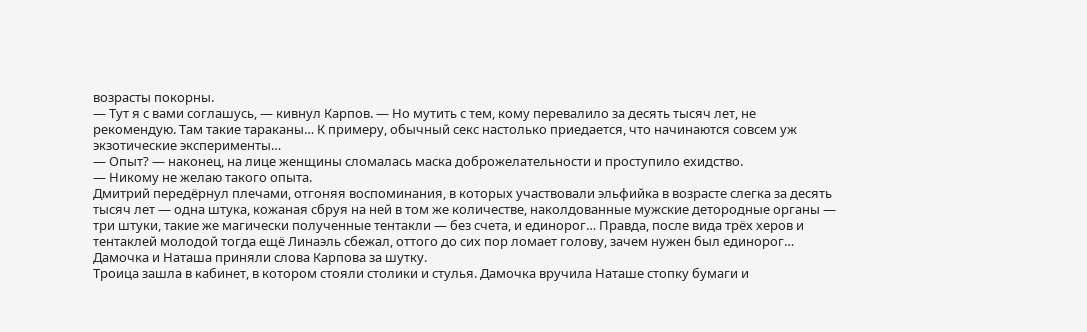возрасты покорны.
— Тут я с вами соглашусь, — кивнул Карпов. — Но мутить с тем, кому перевалило за десять тысяч лет, не рекомендую. Там такие тараканы… К примеру, обычный секс настолько приедается, что начинаются совсем уж экзотические эксперименты…
— Опыт? — наконец, на лице женщины сломалась маска доброжелательности и проступило ехидство.
— Никому не желаю такого опыта.
Дмитрий передёрнул плечами, отгоняя воспоминания, в которых участвовали эльфийка в возрасте слегка за десять тысяч лет — одна штука, кожаная сбруя на ней в том же количестве, наколдованные мужские детородные органы — три штуки, такие же магически полученные тентакли — без счета, и единорог… Правда, после вида трёх херов и тентаклей молодой тогда ещё Линаэль сбежал, оттого до сих пор ломает голову, зачем нужен был единорог…
Дамочка и Наташа приняли слова Карпова за шутку.
Троица зашла в кабинет, в котором стояли столики и стулья. Дамочка вручила Наташе стопку бумаги и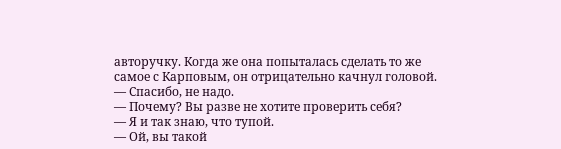авторучку. Когда же она попыталась сделать то же самое с Карповым, он отрицательно качнул головой.
— Спасибо, не надо.
— Почему? Вы разве не хотите проверить себя?
— Я и так знаю, что тупой.
— Ой, вы такой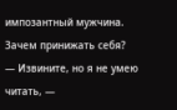импозантный мужчина. Зачем принижать себя?
— Извините, но я не умею читать, —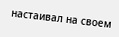настаивал на своем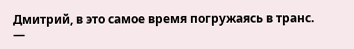Дмитрий, в это самое время погружаясь в транс.
—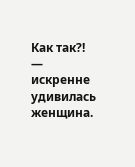Как так?! — искренне удивилась женщина.